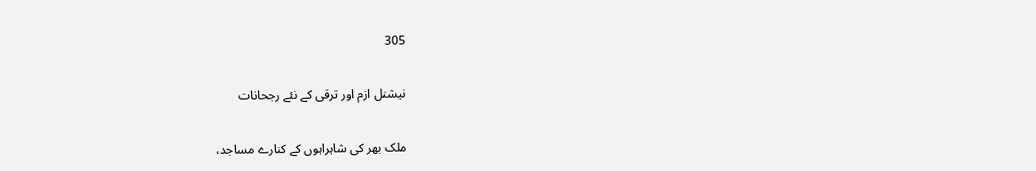305

نیشنل ازم اور ترقی کے نئے رجحانات

ملک بھر کی شاہراہوں کے کنارے مساجد،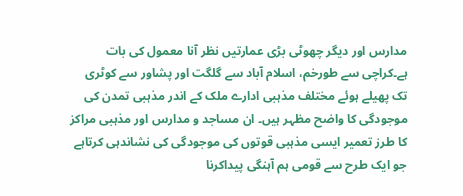مدارس اور دیگر چھوٹی بڑی عمارتیں نظر آنا معمول کی بات ہے۔کراچی سے طورخم، اسلام آباد سے گلگت اور پشاور سے کوٹری تک پھیلے ہوئے مختلف مذہبی ادارے ملک کے اندر مذہبی تمدن کی موجودگی کا واضح مظہر ہیں۔ ان مساجد و مدارس اور مذہبی مراکز کا طرز تعمیر ایسی مذہبی قوتوں کی موجودگی کی نشاندہی کرتاہے جو ایک طرح سے قومی ہم آہنگی پیداکرنا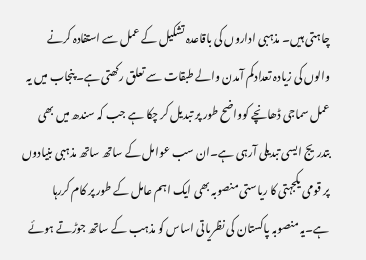چاہتی ہیں۔ مذہبی اداروں کی باقاعدہ تشکیل کے عمل سے استفادہ کرنے والوں کی زیادہ تعدادکم آمدن والے طبقات سے تعلق رکھتی ہے۔ پنجاب میں یہ عمل سماجی ڈھانچے کوواضح طور پر تبدیل کر چکا ہے جب کہ سندھ میں بھی بتدریج ایسی تبدیلی آرہی ہے۔ان سب عوامل کے ساتھ ساتھ مذہبی بنیادوں پر قومی یکجہتی کا ریاستی منصوبہ بھی ایک اہم عامل کے طور پر کام کررہا ہے۔یہ منصوبہ پاکستان کی نظریاتی اساس کو مذہب کے ساتھ جوڑتے ہوئے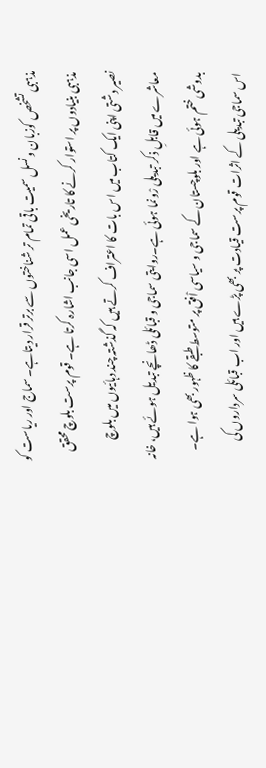مذہبی تشخص کوزبان و نسل سمیت باقی تمام تر شناختوں سے برتر قرار دیتاہے۔ سماج اور ریاست کو مذہبی بنیادوں پر استوار کرنے کا تاریخی عمل اسی جانب اشارہ کرتا ہے۔ قوم پرست بلوچ محقق نصیر دشتی اپنی ایک کتاب میں اس بات کا اعتراف کرتے ہیں کہ گذشتہ چند دہائیوں میں بلوچ معاشرے میں قابلِ ذکر تبدیلی رْونما ہوئی ہے۔روایتی سماجی و قبائلی ڈھانچے تبدیل ہوئے ہیں، خانہ بدوشی ختم ہوئی ہے اور بلوچستان کے سماجی و سیاسی اْفق پر متوسط طبقے کا ظہور بھی ہوا ہے۔ اس سماجی تبدیلی کے اثرات قوم پرست قیادت پر بھی پڑے ہیں اور اب قبائلی سرداروں کی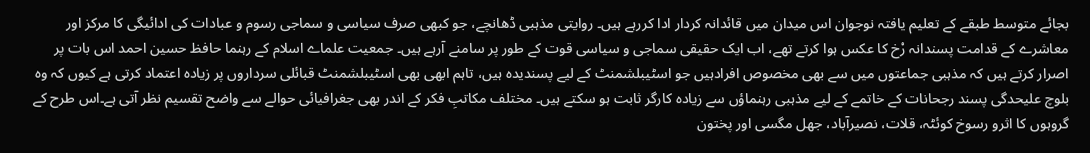بجائے متوسط طبقے کے تعلیم یافتہ نوجوان اس میدان میں قائدانہ کردار ادا کررہے ہیں۔ روایتی مذہبی ڈھانچے، جو کبھی صرف سیاسی و سماجی رسوم و عبادات کی ادائیگی کا مرکز اور معاشرے کے قدامت پسندانہ رْخ کا عکس ہوا کرتے تھے، اب ایک حقیقی سماجی و سیاسی قوت کے طور پر سامنے آرہے ہیں۔ جمعیت علماے اسلام کے رہنما حافظ حسین احمد اس بات پر اصرار کرتے ہیں کہ مذہبی جماعتوں میں سے بھی مخصوص افرادہیں جو اسٹیبلشمنٹ کے لیے پسندیدہ ہیں، تاہم ابھی بھی اسٹیبلشمنٹ قبائلی سرداروں پر زیادہ اعتماد کرتی ہے کیوں کہ وہ بلوچ علیحدگی پسند رجحانات کے خاتمے کے لیے مذہبی رہنماؤں سے زیادہ کارگر ثابت ہو سکتے ہیں۔ مختلف مکاتبِ فکر کے اندر بھی جغرافیائی حوالے سے واضح تقسیم نظر آتی ہے۔اس طرح کے گروہوں کا اثرو رسوخ کوئٹہ، قلات، نصیرآباد، جھل مگسی اور پختون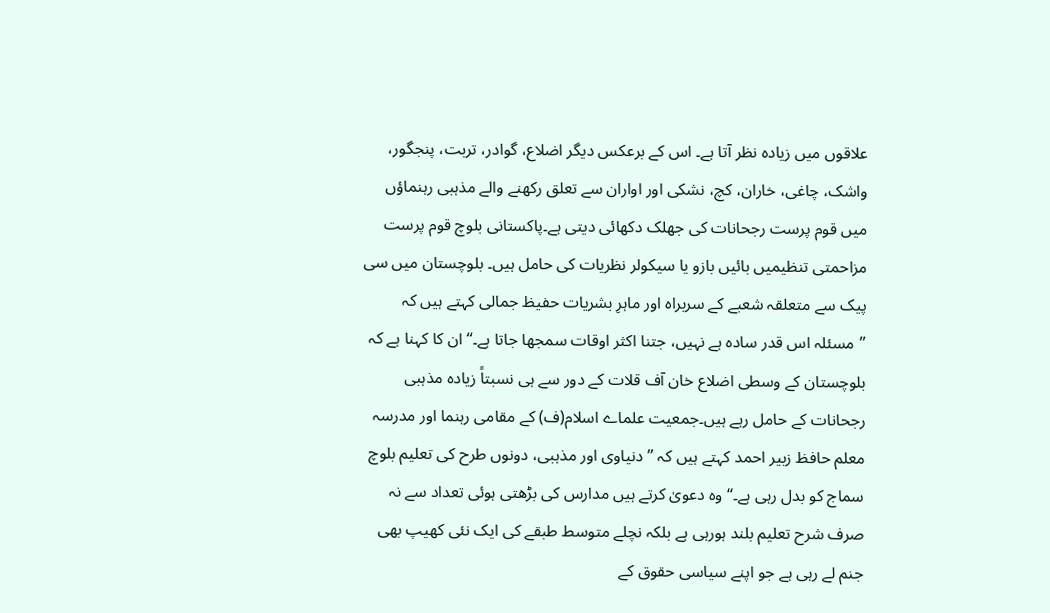علاقوں میں زیادہ نظر آتا ہے۔ اس کے برعکس دیگر اضلاع، گوادر، تربت، پنجگور، واشک، چاغی، خاران، کچ، نشکی اور اواران سے تعلق رکھنے والے مذہبی رہنماؤں میں قوم پرست رجحانات کی جھلک دکھائی دیتی ہے۔پاکستانی بلوچ قوم پرست مزاحمتی تنظیمیں بائیں بازو یا سیکولر نظریات کی حامل ہیں۔ بلوچستان میں سی پیک سے متعلقہ شعبے کے سربراہ اور ماہرِ بشریات حفیظ جمالی کہتے ہیں کہ ’’مسئلہ اس قدر سادہ ہے نہیں، جتنا اکثر اوقات سمجھا جاتا ہے۔‘‘ان کا کہنا ہے کہ بلوچستان کے وسطی اضلاع خان آف قلات کے دور سے ہی نسبتاً زیادہ مذہبی رجحانات کے حامل رہے ہیں۔جمعیت علماے اسلام(ف) کے مقامی رہنما اور مدرسہ معلم حافظ زبیر احمد کہتے ہیں کہ ’’دنیاوی اور مذہبی، دونوں طرح کی تعلیم بلوچ سماج کو بدل رہی ہے۔‘‘ وہ دعویٰ کرتے ہیں مدارس کی بڑھتی ہوئی تعداد سے نہ صرف شرح تعلیم بلند ہورہی ہے بلکہ نچلے متوسط طبقے کی ایک نئی کھیپ بھی جنم لے رہی ہے جو اپنے سیاسی حقوق کے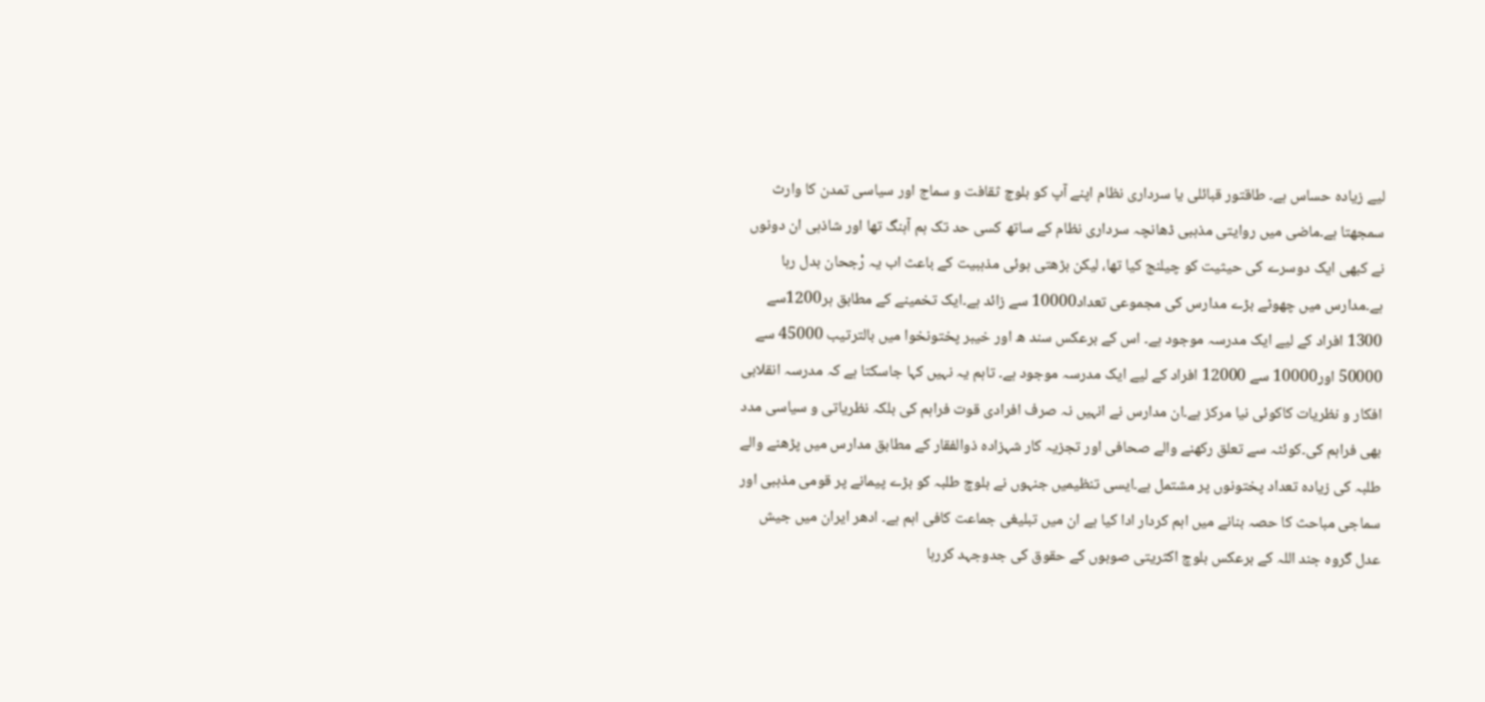لیے زیادہ حساس ہے۔ طاقتور قبائلی یا سرداری نظام اپنے آپ کو بلوچ ثقافت و سماج اور سیاسی تمدن کا وارث سمجھتا ہے۔ماضی میں روایتی مذہبی ڈھانچہ سرداری نظام کے ساتھ کسی حد تک ہم آہنگ تھا اور شاذہی ان دونوں نے کبھی ایک دوسرے کی حیثیت کو چیلنج کیا تھا، لیکن بڑھتی ہوئی مذہبیت کے باعث اب یہ رْجحان بدل رہا ہے۔مدارس میں چھوٹے بڑے مدارس کی مجموعی تعداد10000 سے زائد ہے۔ایک تخمینے کے مطابق ہر1200سے 1300 افراد کے لیے ایک مدرسہ موجود ہے۔ اس کے برعکس سند ھ اور خیبر پختونخوا میں بالترتیب 45000 سے 50000 اور10000 سے 12000 افراد کے لیے ایک مدرسہ موجود ہے۔ تاہم یہ نہیں کہا جاسکتا ہے کہ مدرسہ انقلابی افکار و نظریات کاکوئی نیا مرکز ہے۔ان مدارس نے انہیں نہ صرف افرادی قوت فراہم کی بلکہ نظریاتی و سیاسی مدد بھی فراہم کی۔کوئٹہ سے تعلق رکھنے والے صحافی اور تجزیہ کار شہزادہ ذوالفقار کے مطابق مدارس میں پڑھنے والے طلبہ کی زیادہ تعداد پختونوں پر مشتمل ہے۔ایسی تنظیمیں جنہوں نے بلوچ طلبہ کو بڑے پیمانے پر قومی مذہبی اور سماجی مباحث کا حصہ بنانے میں اہم کردار ادا کیا ہے ان میں تبلیغی جماعت کافی اہم ہے۔ ادھر ایران میں جیش عدل گروہ جند اللہ کے برعکس بلوچ اکثریتی صوبوں کے حقوق کی جدوجہد کررہا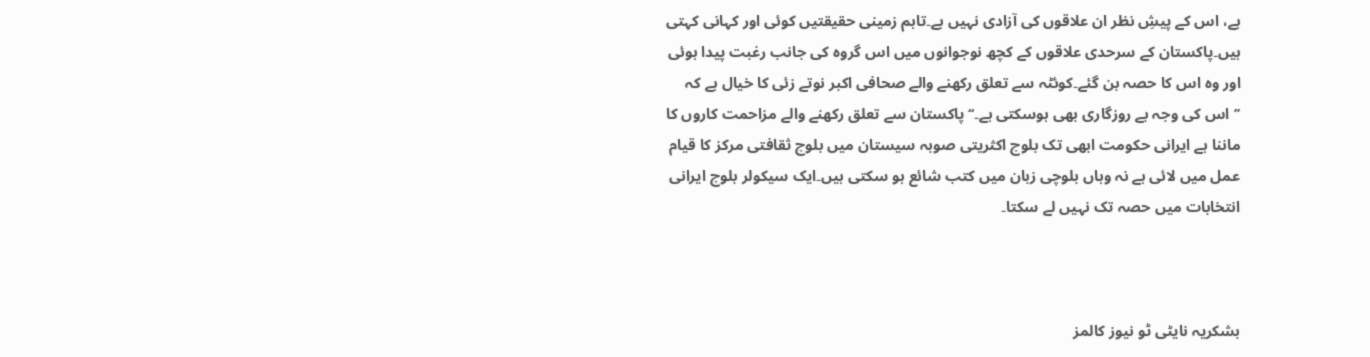ہے، اس کے پیشِ نظر ان علاقوں کی آزادی نہیں ہے۔تاہم زمینی حقیقتیں کوئی اور کہانی کہتی ہیں۔پاکستان کے سرحدی علاقوں کے کچھ نوجوانوں میں اس گروہ کی جانب رغبت پیدا ہوئی اور وہ اس کا حصہ بن گئے۔کوئٹہ سے تعلق رکھنے والے صحافی اکبر نوتے زئی کا خیال ہے کہ ’’اس کی وجہ بے روزگاری بھی ہوسکتی ہے۔‘‘ پاکستان سے تعلق رکھنے والے مزاحمت کاروں کا ماننا ہے ایرانی حکومت ابھی تک بلوچ اکثریتی صوبہ سیستان میں بلوچ ثقافتی مرکز کا قیام عمل میں لائی ہے نہ وہاں بلوچی زبان میں کتب شائع ہو سکتی ہیں۔ایک سیکولر بلوچ ایرانی انتخابات میں حصہ تک نہیں لے سکتا۔



بشکریہ نایٹی ٹو نیوز کالمز